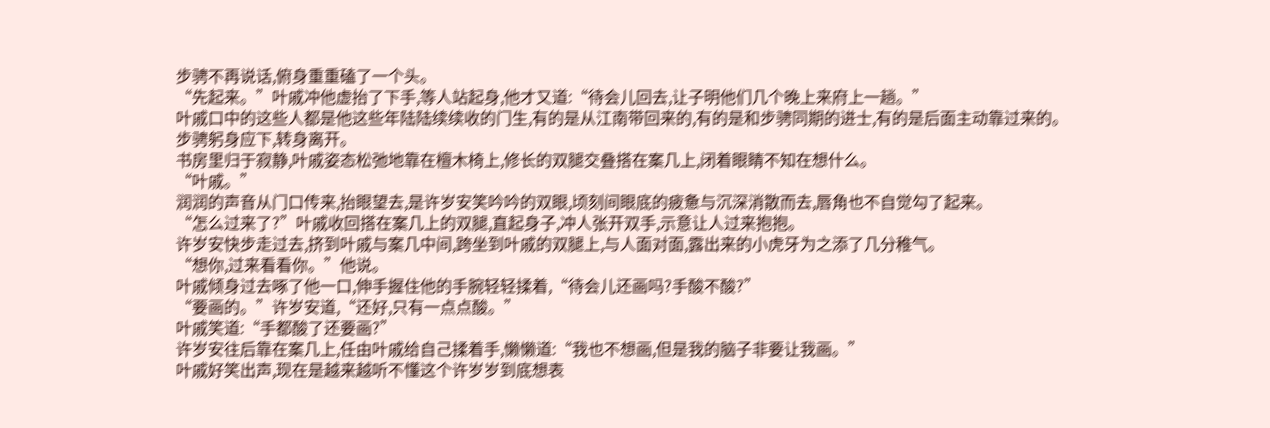步骋不再说话,俯身重重磕了一个头。
“先起来。”叶戚冲他虚抬了下手,等人站起身,他才又道:“待会儿回去,让子明他们几个晚上来府上一趟。”
叶戚口中的这些人都是他这些年陆陆续续收的门生,有的是从江南带回来的,有的是和步骋同期的进士,有的是后面主动靠过来的。
步骋躬身应下,转身离开。
书房里归于寂静,叶戚姿态松弛地靠在檀木椅上,修长的双腿交叠搭在案几上,闭着眼睛不知在想什么。
“叶戚。”
润润的声音从门口传来,抬眼望去,是许岁安笑吟吟的双眼,顷刻间眼底的疲惫与沉深消散而去,唇角也不自觉勾了起来。
“怎么过来了?”叶戚收回搭在案几上的双腿,直起身子,冲人张开双手,示意让人过来抱抱。
许岁安快步走过去,挤到叶戚与案几中间,跨坐到叶戚的双腿上,与人面对面,露出来的小虎牙为之添了几分稚气。
“想你,过来看看你。”他说。
叶戚倾身过去啄了他一口,伸手握住他的手腕轻轻揉着,“待会儿还画吗?手酸不酸?”
“要画的。”许岁安道,“还好,只有一点点酸。”
叶戚笑道:“手都酸了还要画?”
许岁安往后靠在案几上,任由叶戚给自己揉着手,懒懒道:“我也不想画,但是我的脑子非要让我画。”
叶戚好笑出声,现在是越来越听不懂这个许岁岁到底想表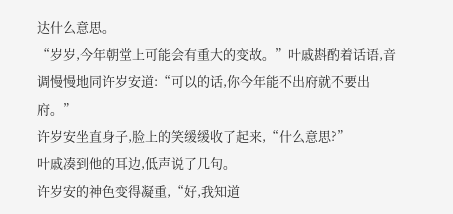达什么意思。
“岁岁,今年朝堂上可能会有重大的变故。”叶戚斟酌着话语,音调慢慢地同许岁安道:“可以的话,你今年能不出府就不要出府。”
许岁安坐直身子,脸上的笑缓缓收了起来,“什么意思?”
叶戚凑到他的耳边,低声说了几句。
许岁安的神色变得凝重,“好,我知道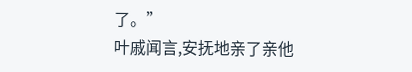了。”
叶戚闻言,安抚地亲了亲他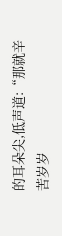的耳朵尖,低声道:“那就辛苦岁岁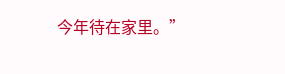今年待在家里。”